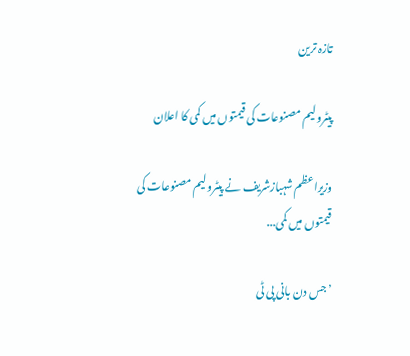تازہ ترین

پیٹرولیم مصنوعات کی قیمتوں میں کمی کا اعلان

وزیراعظم شہبازشریف نے پیٹرولیم مصنوعات کی قیمتوں میں کمی...

’جس دن بانی پی ٹی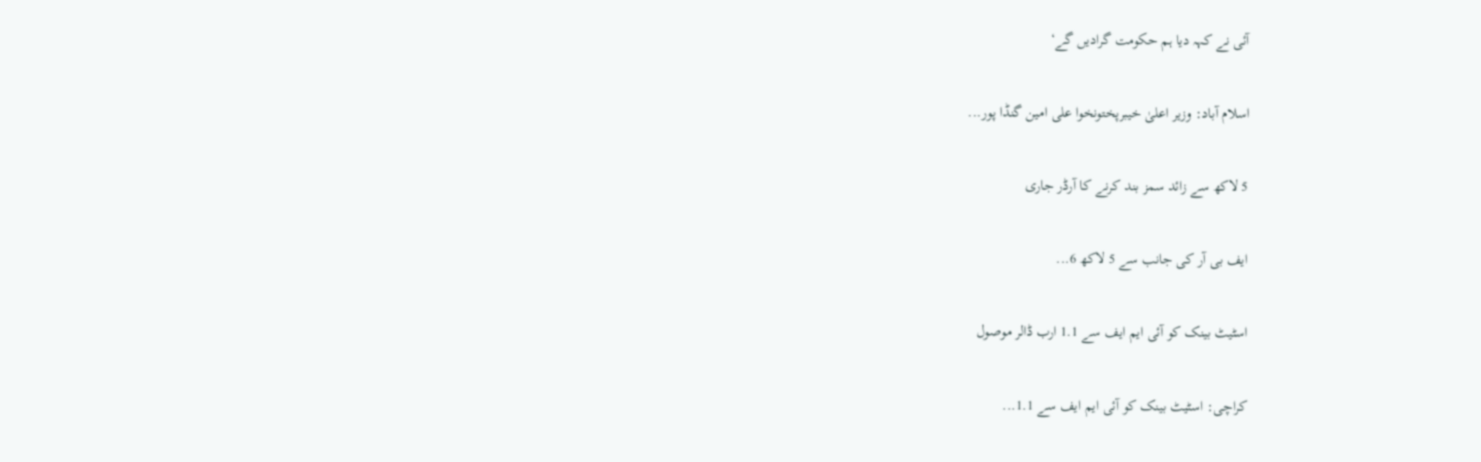آئی نے کہہ دیا ہم حکومت گرادیں گے‘

اسلام آباد: وزیر اعلیٰ خیبرپختونخوا علی امین گنڈا پور...

5 لاکھ سے زائد سمز بند کرنے کا آرڈر جاری

ایف بی آر کی جانب سے 5 لاکھ 6...

اسٹیٹ بینک کو آئی ایم ایف سے 1.1 ارب ڈالر موصول

کراچی: اسٹیٹ بینک کو آئی ایم ایف سے 1.1...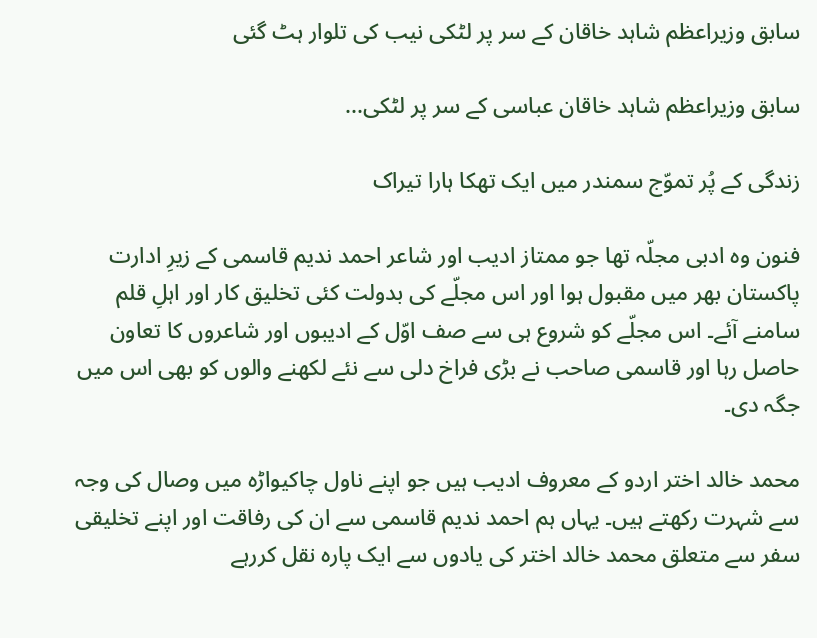سابق وزیراعظم شاہد خاقان کے سر پر لٹکی نیب کی تلوار ہٹ گئی

سابق وزیراعظم شاہد خاقان عباسی کے سر پر لٹکی...

زندگی کے پُر تموّج سمندر میں ایک تھکا ہارا تیراک

فنون وہ ادبی مجلّہ تھا جو ممتاز ادیب اور شاعر احمد ندیم قاسمی کے زیرِ ادارت پاکستان بھر میں مقبول ہوا اور اس مجلّے کی بدولت کئی تخلیق کار اور اہلِ قلم سامنے آئے۔ اس مجلّے کو شروع ہی سے صف اوّل کے ادیبوں اور شاعروں کا تعاون حاصل رہا اور قاسمی صاحب نے بڑی فراخ دلی سے نئے لکھنے والوں کو بھی اس میں جگہ دی۔

محمد خالد اختر اردو کے معروف ادیب ہیں‌ جو اپنے ناول چاکیواڑہ میں وصال کی وجہ سے شہرت رکھتے ہیں۔ یہاں ہم احمد ندیم قاسمی سے ان کی رفاقت اور اپنے تخلیقی سفر سے متعلق محمد خالد اختر کی یادوں سے ایک پارہ نقل کررہے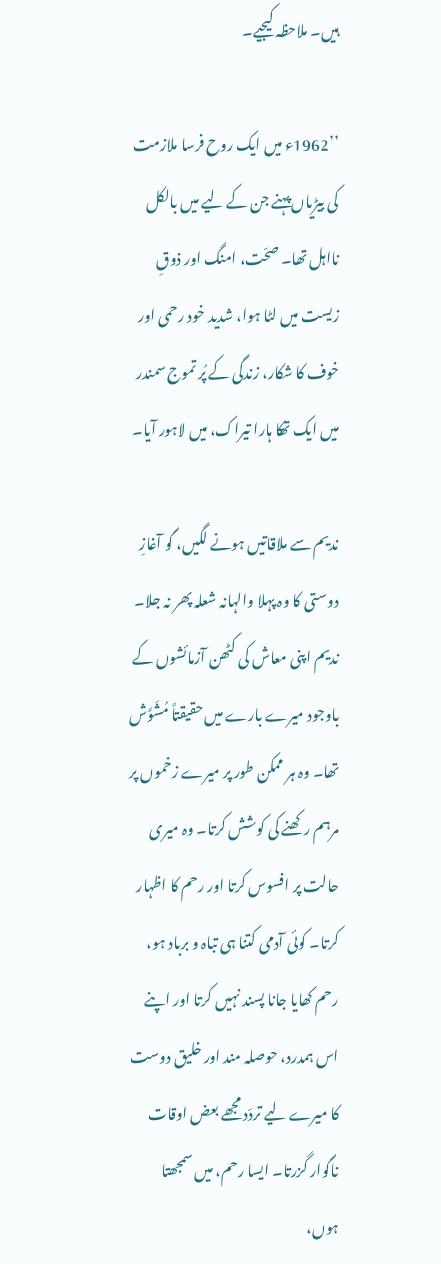ہیں۔ ملاحظہ کیجیے۔

’’1962ء میں ایک روح فرسا ملازمت کی بیڑیاں پہنے جن کے لیے میں بالکل نااہل تھا۔ صحّت، امنگ اور ذوقِ زیست میں لٹا ہوا، شدید خود رحمی اور خوف کا شکار، زندگی کے پُر تموج سمندر میں ایک تھکا ہارا تیراک، میں لاہور آیا۔

ندیم سے ملاقاتیں ہونے لگیں، گو آغازِ دوستی کا وہ پہلا والہانہ شعلہ پھر نہ جلا۔ ندیم اپنی معاش کی کٹھن آزمائشوں کے باوجود میرے بارے میں حقیقتاً مُشَوَّش تھا۔ وہ ہر ممکن طور پر میرے زخموں پر مرہم رکھنے کی کوشش کرتا۔ وہ میری حالت پر افسوس کرتا اور رحم کا اظہار کرتا۔ کوئی آدمی کتنا ہی تباہ و برباد ہو، رحم کھایا جانا پسند نہیں کرتا اور اپنے اس ہمدرد، حوصلہ مند اور خلیق دوست کا میرے لیے تردّد مجھے بعض اوقات ناگوار گزرتا۔ ایسا رحم، میں سمجھتا ہوں،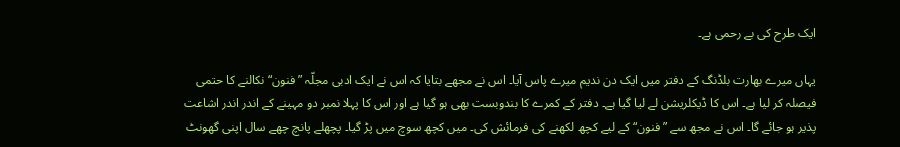ایک طرح کی بے رحمی ہے۔

یہاں میرے بھارت بلڈنگ کے دفتر میں ایک دن ندیم میرے پاس آیا۔ اس نے مجھے بتایا کہ اس نے ایک ادبی مجلّہ ”فنون“ نکالنے کا حتمی فیصلہ کر لیا ہے۔ اس کا ڈیکلریشن لے لیا گیا ہے۔ دفتر کے کمرے کا بندوبست بھی ہو گیا ہے اور اس کا پہلا نمبر دو مہینے کے اندر اندر اشاعت پذیر ہو جائے گا۔ اس نے مجھ سے ”فنون“ کے لیے کچھ لکھنے کی فرمائش کی۔ میں کچھ سوچ میں پڑ گیا۔ پچھلے پانچ چھے سال اپنی گھونٹ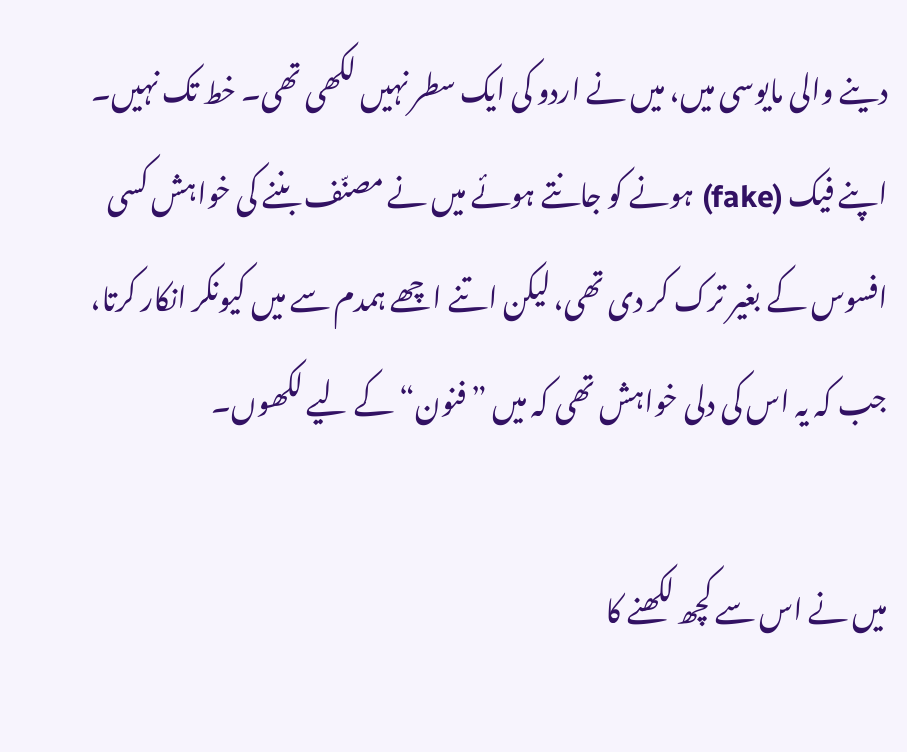دینے والی مایوسی میں، میں نے اردو کی ایک سطر نہیں لکھی تھی۔ خط تک نہیں۔ اپنے فیک (fake) ہونے کو جانتے ہوئے میں نے مصنّف بننے کی خواہش کسی افسوس کے بغیر ترک کر دی تھی، لیکن اتنے اچھے ہمدم سے میں کیونکر انکار کرتا، جب کہ یہ اس کی دلی خواہش تھی کہ میں ”فنون“ کے لیے لکھوں۔

میں نے اس سے کچھ لکھنے کا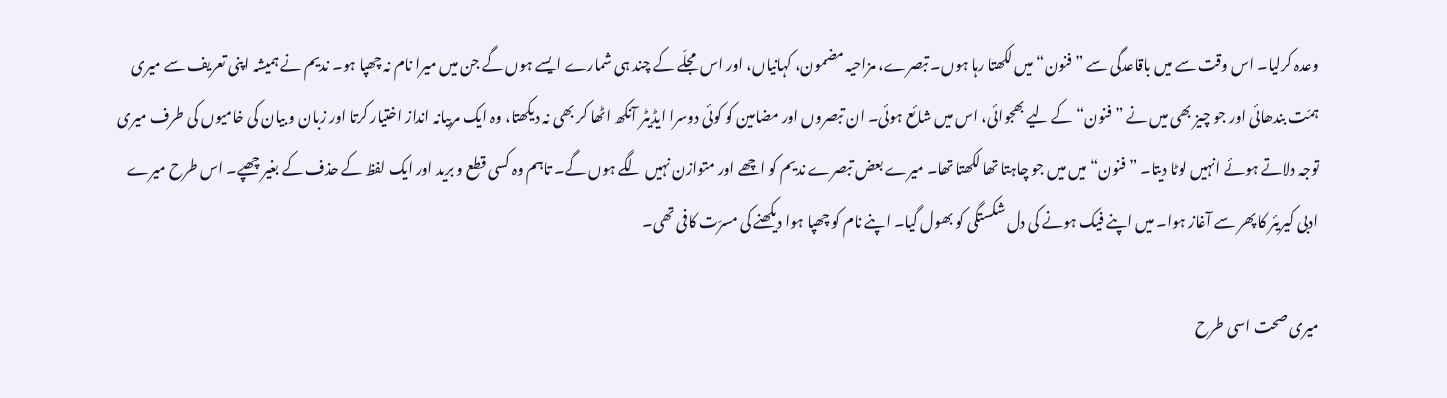وعدہ کرلیا۔ اس وقت سے میں باقاعدگی سے ”فنون“ میں لکھتا رہا ہوں۔ تبصرے، مزاحیہ مضمون، کہانیاں، اور اس مجلّے کے چند ہی شمارے ایسے ہوں گے جن میں میرا نام نہ چھپا ہو۔ ندیم نے ہمیشہ اپنی تعریف سے میری ہمّت بندھائی اور جو چیز بھی میں نے ”فنون“ کے لیے بھجوائی، اس میں شائع ہوئی۔ ان تبصروں اور مضامین کو کوئی دوسرا ایڈیٹر آنکھ اٹھا کر بھی نہ دیکھتا، وہ ایک مربیانہ انداز اختیار کرتا اور زبان و بیان کی خامیوں کی طرف میری توجہ دلاتے ہوئے انہیں لوٹا دیتا۔ ”فنون“ میں میں جو چاہتا تھا لکھتا تھا۔ میرے بعض تبصرے ندیم کو اچھے اور متوازن نہیں لگے ہوں گے۔ تاہم وہ کسی قطع و برید اور ایک لفظ کے حذف کے بغیر چھپے۔ اس طرح میرے ادبی کیریئر کا پھر سے آغاز ہوا۔ میں اپنے فیک ہونے کی دل شکستگی کو بھول گیا۔ اپنے نام کو چھپا ہوا دیکھنے کی مسرّت کافی تھی۔

میری صحت اسی طرح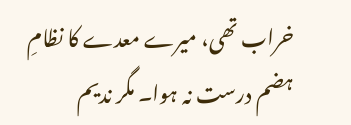خراب تھی، میرے معدے کا نظامِ ہضم درست نہ ہوا۔ مگر ندیم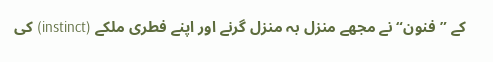کے ”فنون“ نے مجھے منزل بہ منزل گرنے اور اپنے فطری ملکے (instinct) کی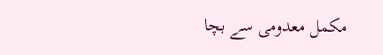مکمل معدومی سے بچا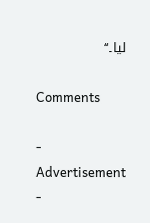لیا۔‘‘

Comments

- Advertisement -